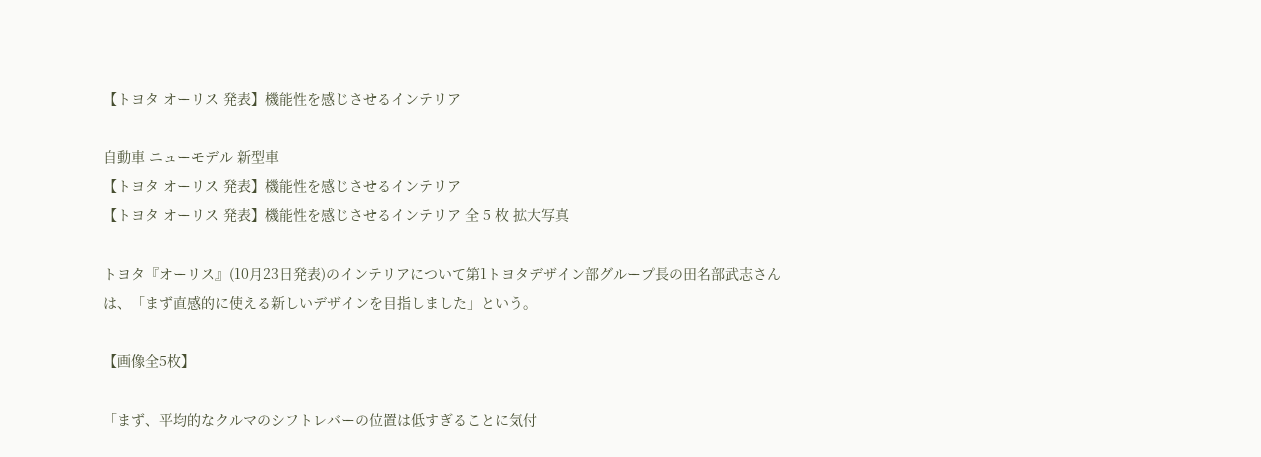【トヨタ オーリス 発表】機能性を感じさせるインテリア

自動車 ニューモデル 新型車
【トヨタ オーリス 発表】機能性を感じさせるインテリア
【トヨタ オーリス 発表】機能性を感じさせるインテリア 全 5 枚 拡大写真

トヨタ『オーリス』(10月23日発表)のインテリアについて第1トヨタデザイン部グループ長の田名部武志さんは、「まず直感的に使える新しいデザインを目指しました」という。

【画像全5枚】

「まず、平均的なクルマのシフトレバーの位置は低すぎることに気付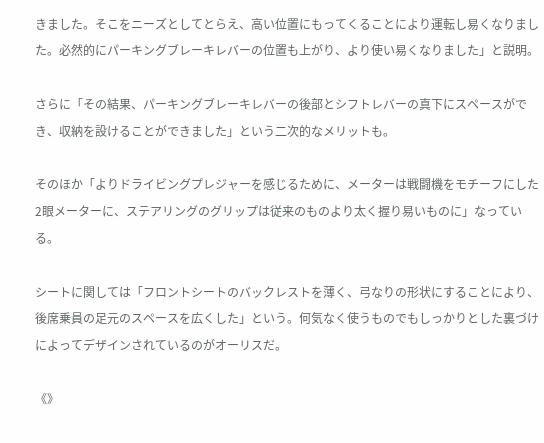きました。そこをニーズとしてとらえ、高い位置にもってくることにより運転し易くなりました。必然的にパーキングブレーキレバーの位置も上がり、より使い易くなりました」と説明。

さらに「その結果、パーキングブレーキレバーの後部とシフトレバーの真下にスペースができ、収納を設けることができました」という二次的なメリットも。

そのほか「よりドライビングプレジャーを感じるために、メーターは戦闘機をモチーフにした2眼メーターに、ステアリングのグリップは従来のものより太く握り易いものに」なっている。

シートに関しては「フロントシートのバックレストを薄く、弓なりの形状にすることにより、後席乗員の足元のスペースを広くした」という。何気なく使うものでもしっかりとした裏づけによってデザインされているのがオーリスだ。

《》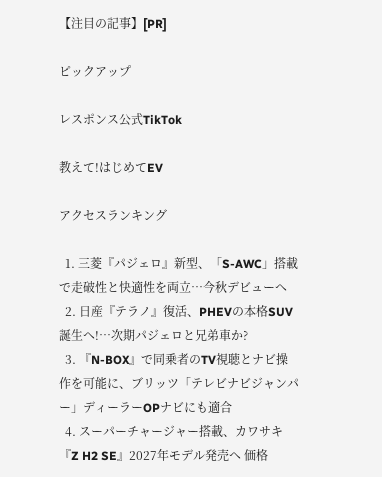【注目の記事】[PR]

ピックアップ

レスポンス公式TikTok

教えて!はじめてEV

アクセスランキング

  1. 三菱『パジェロ』新型、「S-AWC」搭載で走破性と快適性を両立…今秋デビューへ
  2. 日産『テラノ』復活、PHEVの本格SUV誕生へ!…次期パジェロと兄弟車か?
  3. 『N-BOX』で同乗者のTV視聴とナビ操作を可能に、ブリッツ「テレビナビジャンパー」ディーラーOPナビにも適合
  4. スーパーチャージャー搭載、カワサキ『Z H2 SE』2027年モデル発売へ 価格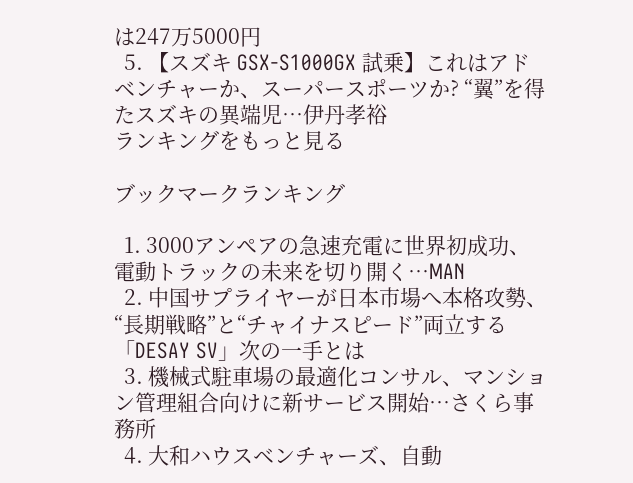は247万5000円
  5. 【スズキ GSX-S1000GX 試乗】これはアドベンチャーか、スーパースポーツか? “翼”を得たスズキの異端児…伊丹孝裕
ランキングをもっと見る

ブックマークランキング

  1. 3000アンペアの急速充電に世界初成功、電動トラックの未来を切り開く…MAN
  2. 中国サプライヤーが日本市場へ本格攻勢、“長期戦略”と“チャイナスピード”両立する「DESAY SV」次の一手とは
  3. 機械式駐車場の最適化コンサル、マンション管理組合向けに新サービス開始…さくら事務所
  4. 大和ハウスベンチャーズ、自動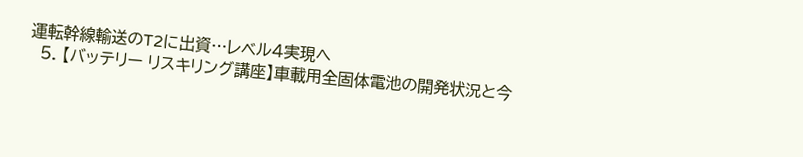運転幹線輸送のT2に出資…レベル4実現へ
  5. 【バッテリー リスキリング講座】車載用全固体電池の開発状況と今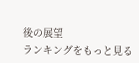後の展望
ランキングをもっと見る